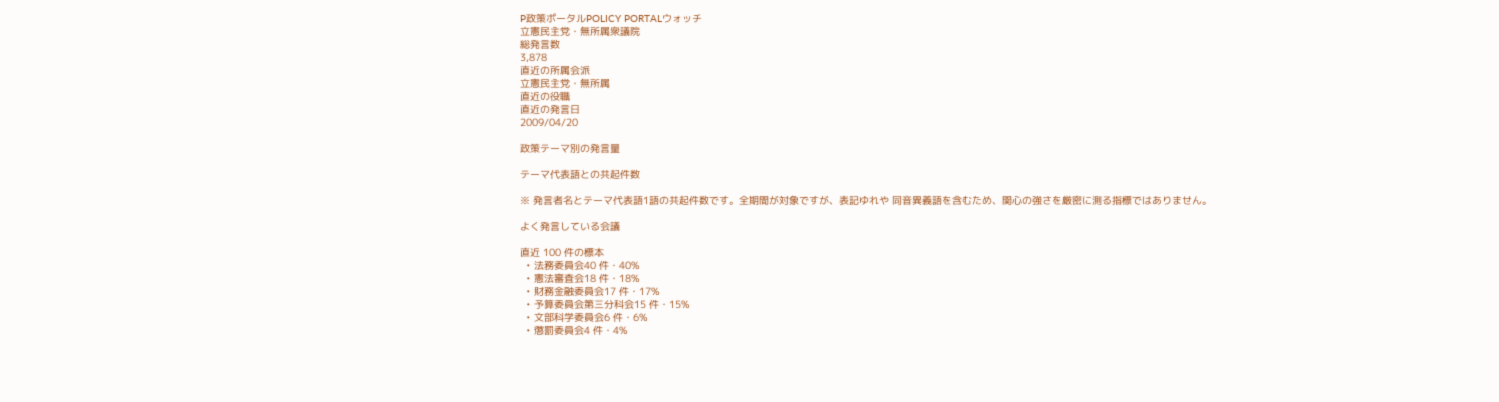P政策ポータルPOLICY PORTALウォッチ
立憲民主党・無所属衆議院
総発言数
3,878
直近の所属会派
立憲民主党・無所属
直近の役職
直近の発言日
2009/04/20

政策テーマ別の発言量

テーマ代表語との共起件数

※ 発言者名とテーマ代表語1語の共起件数です。全期間が対象ですが、表記ゆれや 同音異義語を含むため、関心の強さを厳密に測る指標ではありません。

よく発言している会議

直近 100 件の標本
  • 法務委員会40 件・40%
  • 憲法審査会18 件・18%
  • 財務金融委員会17 件・17%
  • 予算委員会第三分科会15 件・15%
  • 文部科学委員会6 件・6%
  • 懲罰委員会4 件・4%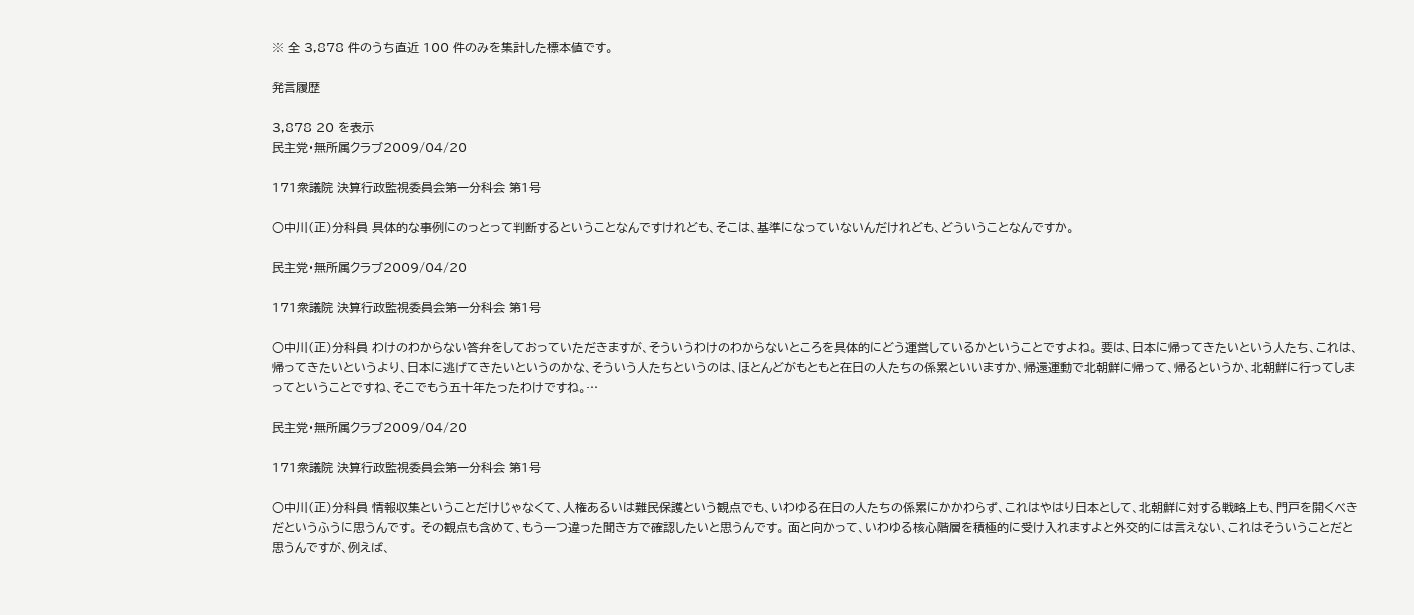※ 全 3,878 件のうち直近 100 件のみを集計した標本値です。

発言履歴

3,878 20 を表示
民主党・無所属クラブ2009/04/20

171衆議院 決算行政監視委員会第一分科会 第1号

○中川(正)分科員 具体的な事例にのっとって判断するということなんですけれども、そこは、基準になっていないんだけれども、どういうことなんですか。

民主党・無所属クラブ2009/04/20

171衆議院 決算行政監視委員会第一分科会 第1号

○中川(正)分科員 わけのわからない答弁をしておっていただきますが、そういうわけのわからないところを具体的にどう運営しているかということですよね。 要は、日本に帰ってきたいという人たち、これは、帰ってきたいというより、日本に逃げてきたいというのかな、そういう人たちというのは、ほとんどがもともと在日の人たちの係累といいますか、帰還運動で北朝鮮に帰って、帰るというか、北朝鮮に行ってしまってということですね、そこでもう五十年たったわけですね。…

民主党・無所属クラブ2009/04/20

171衆議院 決算行政監視委員会第一分科会 第1号

○中川(正)分科員 情報収集ということだけじゃなくて、人権あるいは難民保護という観点でも、いわゆる在日の人たちの係累にかかわらず、これはやはり日本として、北朝鮮に対する戦略上も、門戸を開くべきだというふうに思うんです。 その観点も含めて、もう一つ違った聞き方で確認したいと思うんです。 面と向かって、いわゆる核心階層を積極的に受け入れますよと外交的には言えない、これはそういうことだと思うんですが、例えば、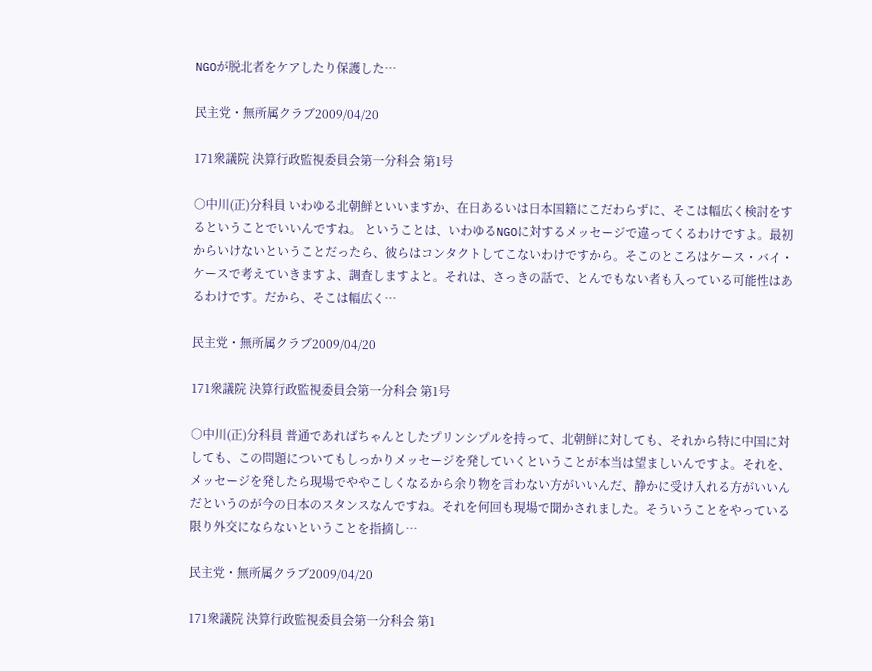NGOが脱北者をケアしたり保護した…

民主党・無所属クラブ2009/04/20

171衆議院 決算行政監視委員会第一分科会 第1号

○中川(正)分科員 いわゆる北朝鮮といいますか、在日あるいは日本国籍にこだわらずに、そこは幅広く検討をするということでいいんですね。 ということは、いわゆるNGOに対するメッセージで違ってくるわけですよ。最初からいけないということだったら、彼らはコンタクトしてこないわけですから。そこのところはケース・バイ・ケースで考えていきますよ、調査しますよと。それは、さっきの話で、とんでもない者も入っている可能性はあるわけです。だから、そこは幅広く…

民主党・無所属クラブ2009/04/20

171衆議院 決算行政監視委員会第一分科会 第1号

○中川(正)分科員 普通であればちゃんとしたプリンシプルを持って、北朝鮮に対しても、それから特に中国に対しても、この問題についてもしっかりメッセージを発していくということが本当は望ましいんですよ。それを、メッセージを発したら現場でややこしくなるから余り物を言わない方がいいんだ、静かに受け入れる方がいいんだというのが今の日本のスタンスなんですね。それを何回も現場で聞かされました。そういうことをやっている限り外交にならないということを指摘し…

民主党・無所属クラブ2009/04/20

171衆議院 決算行政監視委員会第一分科会 第1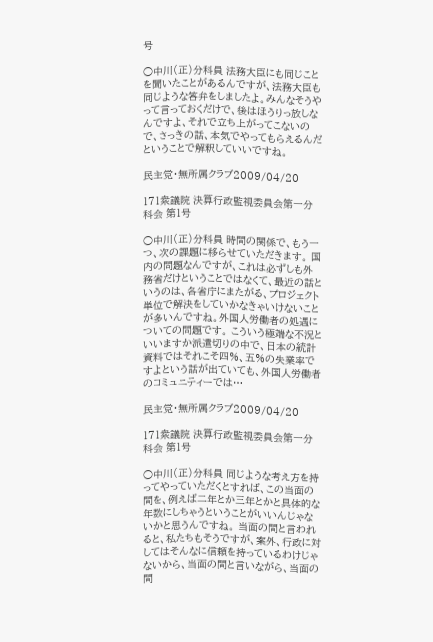号

○中川(正)分科員 法務大臣にも同じことを聞いたことがあるんですが、法務大臣も同じような答弁をしましたよ。みんなそうやって言っておくだけで、後はほうりっ放しなんですよ、それで立ち上がってこないので、さっきの話、本気でやってもらえるんだということで解釈していいですね。

民主党・無所属クラブ2009/04/20

171衆議院 決算行政監視委員会第一分科会 第1号

○中川(正)分科員 時間の関係で、もう一つ、次の課題に移らせていただきます。 国内の問題なんですが、これは必ずしも外務省だけということではなくて、最近の話というのは、各省庁にまたがる、プロジェクト単位で解決をしていかなきゃいけないことが多いんですね。外国人労働者の処遇についての問題です。 こういう極端な不況といいますか派遣切りの中で、日本の統計資料ではそれこそ四%、五%の失業率ですよという話が出ていても、外国人労働者のコミュニティーでは…

民主党・無所属クラブ2009/04/20

171衆議院 決算行政監視委員会第一分科会 第1号

○中川(正)分科員 同じような考え方を持ってやっていただくとすれば、この当面の間を、例えば二年とか三年とかと具体的な年数にしちゃうということがいいんじゃないかと思うんですね。 当面の間と言われると、私たちもそうですが、案外、行政に対してはそんなに信頼を持っているわけじゃないから、当面の間と言いながら、当面の間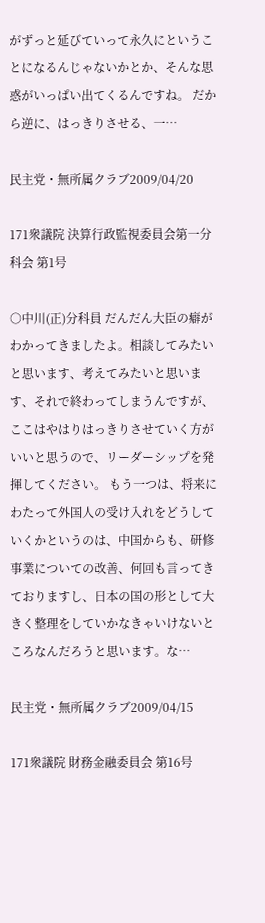がずっと延びていって永久にということになるんじゃないかとか、そんな思惑がいっぱい出てくるんですね。 だから逆に、はっきりさせる、一…

民主党・無所属クラブ2009/04/20

171衆議院 決算行政監視委員会第一分科会 第1号

○中川(正)分科員 だんだん大臣の癖がわかってきましたよ。相談してみたいと思います、考えてみたいと思います、それで終わってしまうんですが、ここはやはりはっきりさせていく方がいいと思うので、リーダーシップを発揮してください。 もう一つは、将来にわたって外国人の受け入れをどうしていくかというのは、中国からも、研修事業についての改善、何回も言ってきておりますし、日本の国の形として大きく整理をしていかなきゃいけないところなんだろうと思います。な…

民主党・無所属クラブ2009/04/15

171衆議院 財務金融委員会 第16号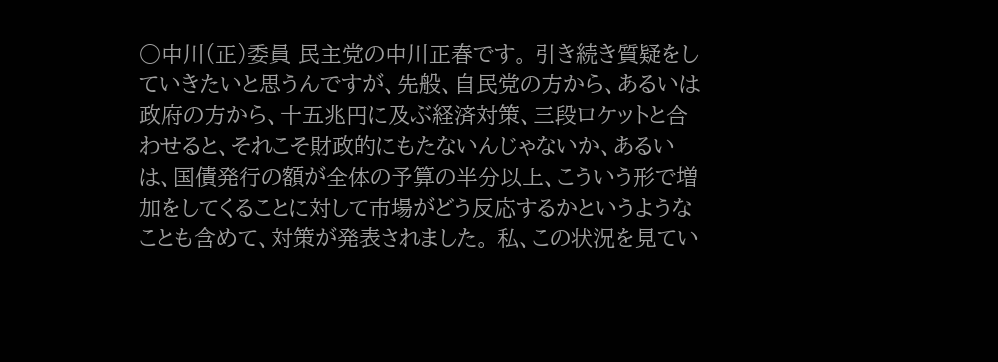○中川(正)委員 民主党の中川正春です。 引き続き質疑をしていきたいと思うんですが、先般、自民党の方から、あるいは政府の方から、十五兆円に及ぶ経済対策、三段ロケットと合わせると、それこそ財政的にもたないんじゃないか、あるいは、国債発行の額が全体の予算の半分以上、こういう形で増加をしてくることに対して市場がどう反応するかというようなことも含めて、対策が発表されました。 私、この状況を見てい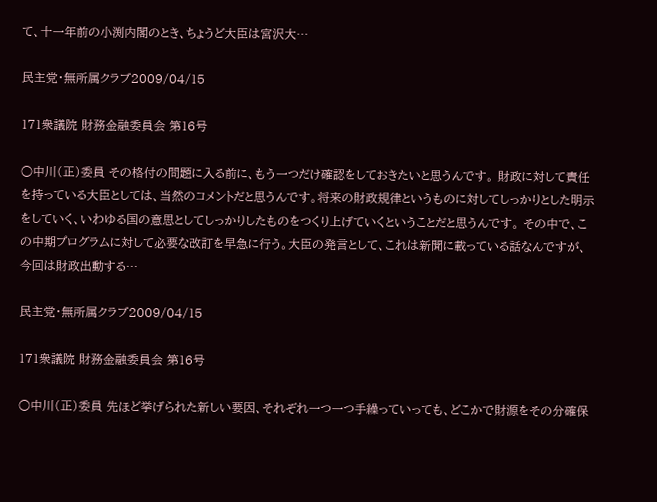て、十一年前の小渕内閣のとき、ちょうど大臣は宮沢大…

民主党・無所属クラブ2009/04/15

171衆議院 財務金融委員会 第16号

○中川(正)委員 その格付の問題に入る前に、もう一つだけ確認をしておきたいと思うんです。 財政に対して責任を持っている大臣としては、当然のコメントだと思うんです。将来の財政規律というものに対してしっかりとした明示をしていく、いわゆる国の意思としてしっかりしたものをつくり上げていくということだと思うんです。 その中で、この中期プログラムに対して必要な改訂を早急に行う。大臣の発言として、これは新聞に載っている話なんですが、今回は財政出動する…

民主党・無所属クラブ2009/04/15

171衆議院 財務金融委員会 第16号

○中川(正)委員 先ほど挙げられた新しい要因、それぞれ一つ一つ手繰っていっても、どこかで財源をその分確保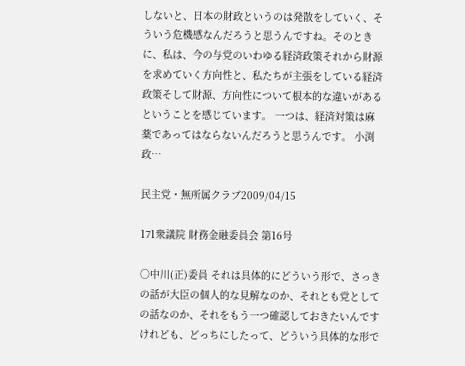しないと、日本の財政というのは発散をしていく、そういう危機感なんだろうと思うんですね。そのときに、私は、今の与党のいわゆる経済政策それから財源を求めていく方向性と、私たちが主張をしている経済政策そして財源、方向性について根本的な違いがあるということを感じています。 一つは、経済対策は麻薬であってはならないんだろうと思うんです。 小渕政…

民主党・無所属クラブ2009/04/15

171衆議院 財務金融委員会 第16号

○中川(正)委員 それは具体的にどういう形で、さっきの話が大臣の個人的な見解なのか、それとも党としての話なのか、それをもう一つ確認しておきたいんですけれども、どっちにしたって、どういう具体的な形で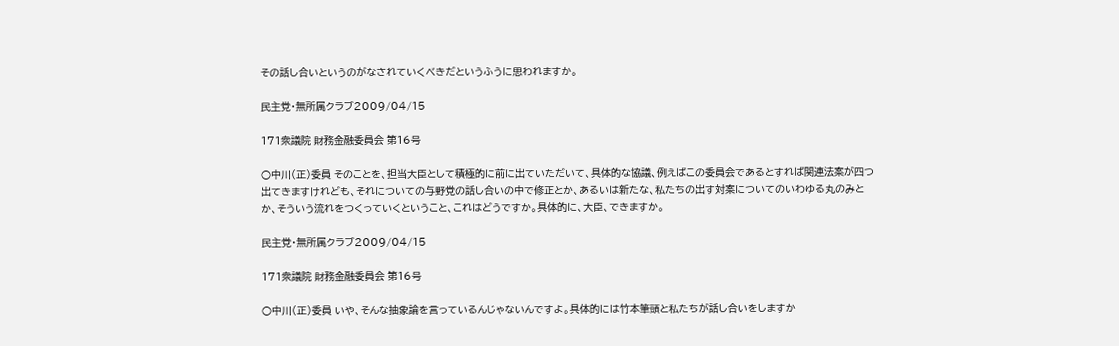その話し合いというのがなされていくべきだというふうに思われますか。

民主党・無所属クラブ2009/04/15

171衆議院 財務金融委員会 第16号

○中川(正)委員 そのことを、担当大臣として積極的に前に出ていただいて、具体的な協議、例えばこの委員会であるとすれば関連法案が四つ出てきますけれども、それについての与野党の話し合いの中で修正とか、あるいは新たな、私たちの出す対案についてのいわゆる丸のみとか、そういう流れをつくっていくということ、これはどうですか。具体的に、大臣、できますか。

民主党・無所属クラブ2009/04/15

171衆議院 財務金融委員会 第16号

○中川(正)委員 いや、そんな抽象論を言っているんじゃないんですよ。具体的には竹本筆頭と私たちが話し合いをしますか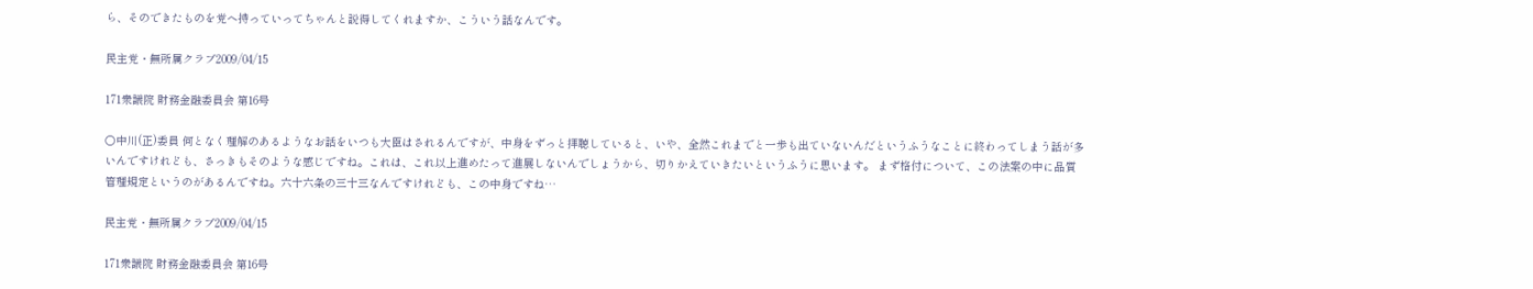ら、そのできたものを党へ持っていってちゃんと説得してくれますか、こういう話なんです。

民主党・無所属クラブ2009/04/15

171衆議院 財務金融委員会 第16号

○中川(正)委員 何となく理解のあるようなお話をいつも大臣はされるんですが、中身をずっと拝聴していると、いや、全然これまでと一歩も出ていないんだというふうなことに終わってしまう話が多いんですけれども、さっきもそのような感じですね。これは、これ以上進めたって進展しないんでしょうから、切りかえていきたいというふうに思います。 まず格付について、この法案の中に品質管理規定というのがあるんですね。六十六条の三十三なんですけれども、この中身ですね…

民主党・無所属クラブ2009/04/15

171衆議院 財務金融委員会 第16号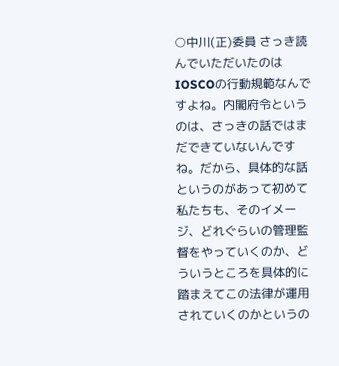○中川(正)委員 さっき読んでいただいたのはIOSCOの行動規範なんですよね。内閣府令というのは、さっきの話ではまだできていないんですね。だから、具体的な話というのがあって初めて私たちも、そのイメージ、どれぐらいの管理監督をやっていくのか、どういうところを具体的に踏まえてこの法律が運用されていくのかというの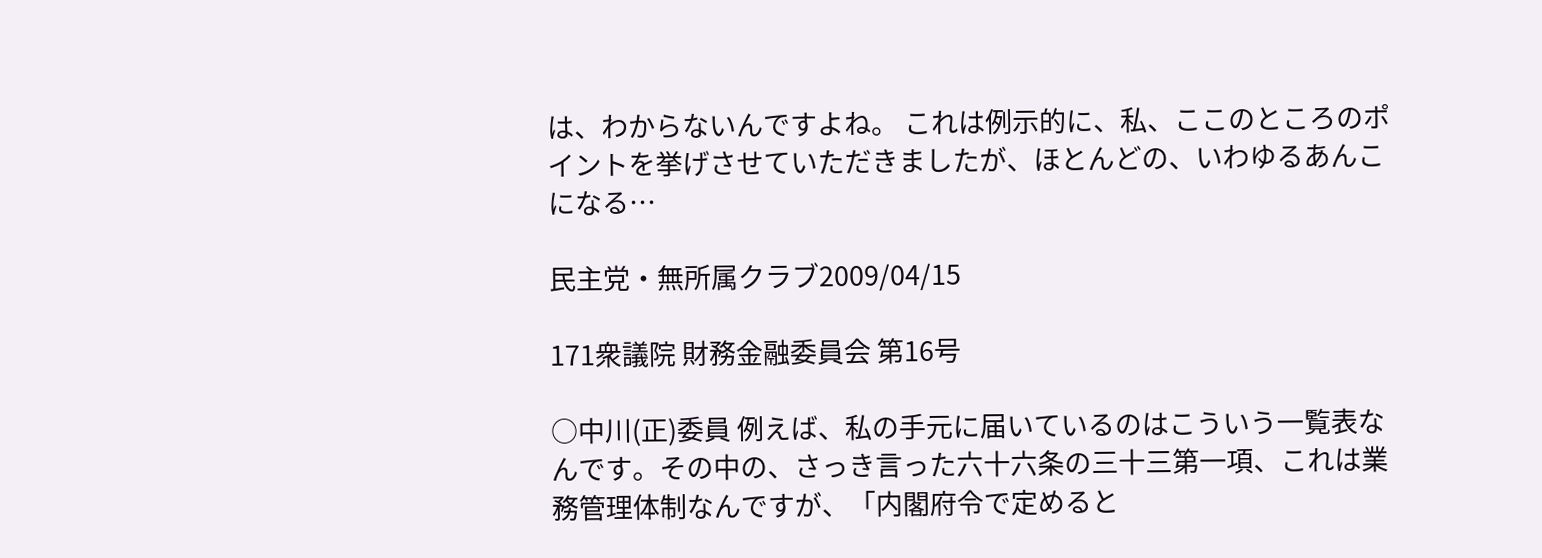は、わからないんですよね。 これは例示的に、私、ここのところのポイントを挙げさせていただきましたが、ほとんどの、いわゆるあんこになる…

民主党・無所属クラブ2009/04/15

171衆議院 財務金融委員会 第16号

○中川(正)委員 例えば、私の手元に届いているのはこういう一覧表なんです。その中の、さっき言った六十六条の三十三第一項、これは業務管理体制なんですが、「内閣府令で定めると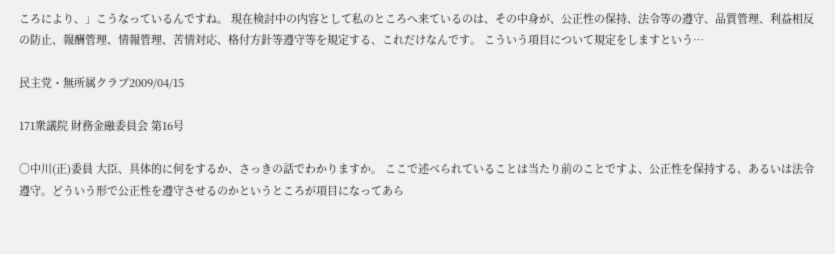ころにより、」こうなっているんですね。 現在検討中の内容として私のところへ来ているのは、その中身が、公正性の保持、法令等の遵守、品質管理、利益相反の防止、報酬管理、情報管理、苦情対応、格付方針等遵守等を規定する、これだけなんです。 こういう項目について規定をしますという…

民主党・無所属クラブ2009/04/15

171衆議院 財務金融委員会 第16号

○中川(正)委員 大臣、具体的に何をするか、さっきの話でわかりますか。 ここで述べられていることは当たり前のことですよ、公正性を保持する、あるいは法令遵守。どういう形で公正性を遵守させるのかというところが項目になってあら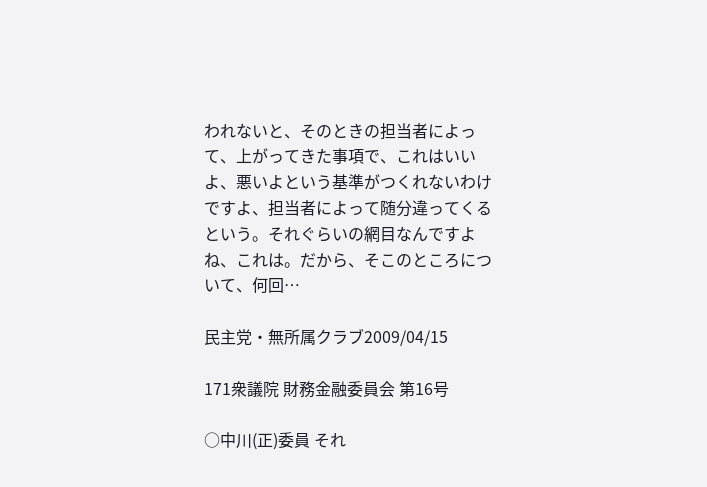われないと、そのときの担当者によって、上がってきた事項で、これはいいよ、悪いよという基準がつくれないわけですよ、担当者によって随分違ってくるという。それぐらいの網目なんですよね、これは。だから、そこのところについて、何回…

民主党・無所属クラブ2009/04/15

171衆議院 財務金融委員会 第16号

○中川(正)委員 それ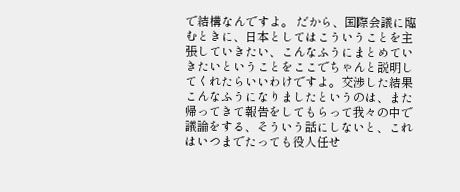で結構なんですよ。 だから、国際会議に臨むときに、日本としてはこういうことを主張していきたい、こんなふうにまとめていきたいということをここでちゃんと説明してくれたらいいわけですよ。交渉した結果こんなふうになりましたというのは、また帰ってきて報告をしてもらって我々の中で議論をする、そういう話にしないと、これはいつまでたっても役人任せ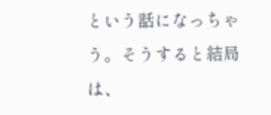という話になっちゃう。そうすると結局は、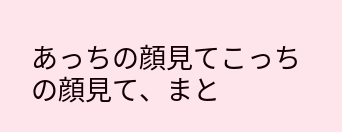あっちの顔見てこっちの顔見て、まと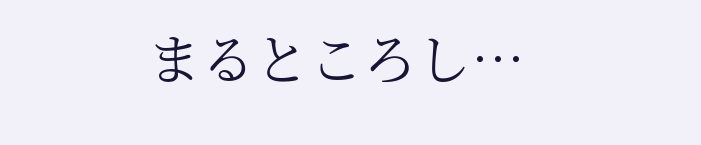まるところし…